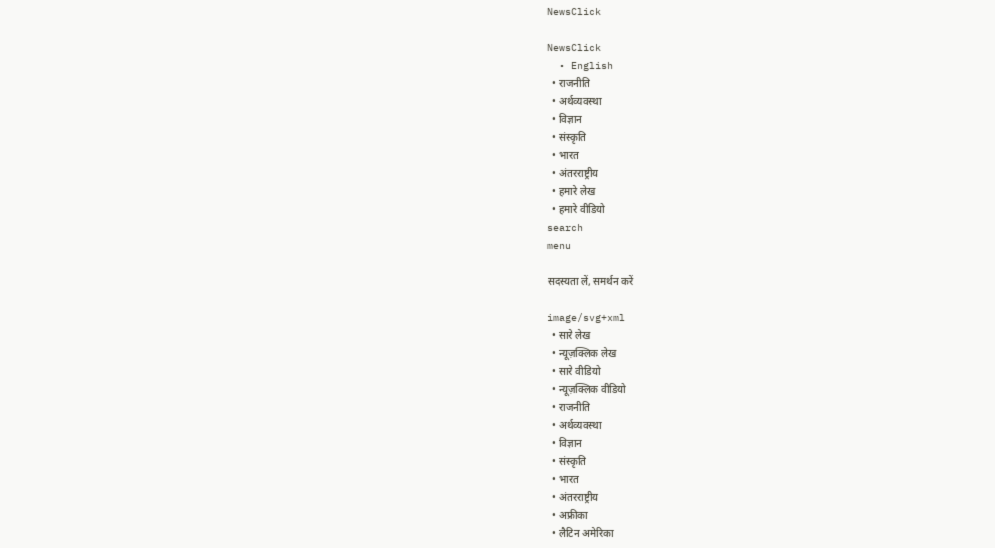NewsClick

NewsClick
  • English
  • राजनीति
  • अर्थव्यवस्था
  • विज्ञान
  • संस्कृति
  • भारत
  • अंतरराष्ट्रीय
  • हमारे लेख
  • हमारे वीडियो
search
menu

सदस्यता लें, समर्थन करें

image/svg+xml
  • सारे लेख
  • न्यूज़क्लिक लेख
  • सारे वीडियो
  • न्यूज़क्लिक वीडियो
  • राजनीति
  • अर्थव्यवस्था
  • विज्ञान
  • संस्कृति
  • भारत
  • अंतरराष्ट्रीय
  • अफ्रीका
  • लैटिन अमेरिका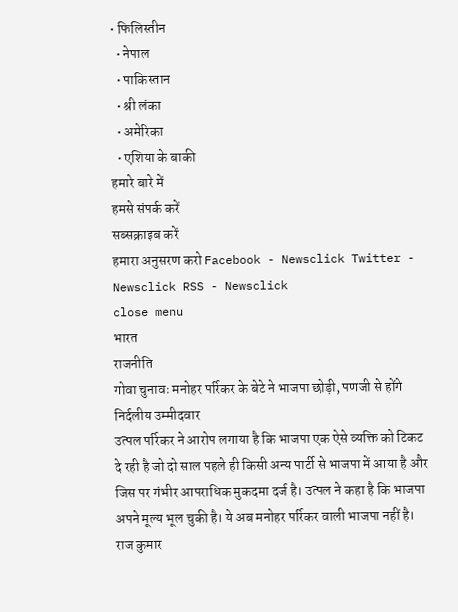• फिलिस्तीन
  • नेपाल
  • पाकिस्तान
  • श्री लंका
  • अमेरिका
  • एशिया के बाकी
हमारे बारे में
हमसे संपर्क करें
सब्सक्राइब करें
हमारा अनुसरण करो Facebook - Newsclick Twitter - Newsclick RSS - Newsclick
close menu
भारत
राजनीति
गोवा चुनावः मनोहर पर्रिकर के बेटे ने भाजपा छोड़ी, पणजी से होंगे निर्दलीय उम्मीदवार
उत्पल पर्रिकर ने आरोप लगाया है कि भाजपा एक ऐसे व्यक्ति को टिकट दे रही है जो दो साल पहले ही किसी अन्य पार्टी से भाजपा में आया है और जिस पर गंभीर आपराधिक मुकदमा दर्ज है। उत्पल ने कहा है कि भाजपा अपने मूल्य भूल चुकी है। ये अब मनोहर पर्रिकर वाली भाजपा नहीं है।
राज कुमार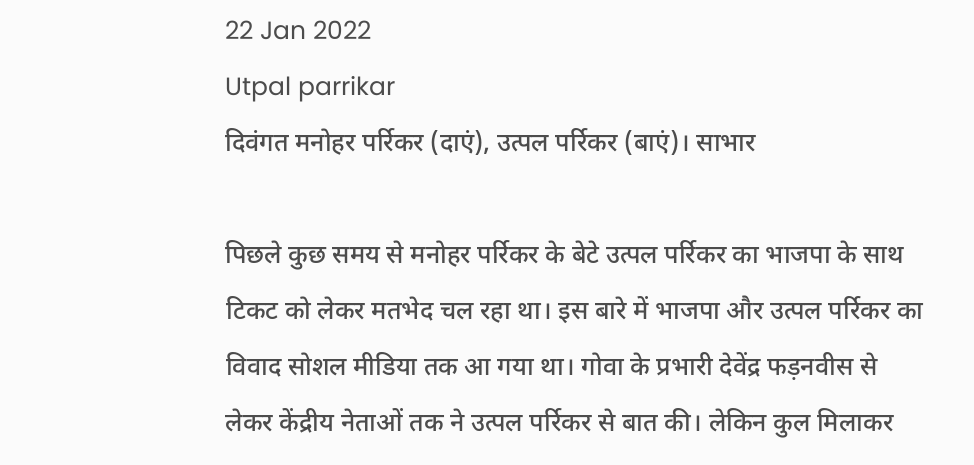22 Jan 2022
Utpal parrikar
दिवंगत मनोहर पर्रिकर (दाएं), उत्पल पर्रिकर (बाएं)। साभार

पिछले कुछ समय से मनोहर पर्रिकर के बेटे उत्पल पर्रिकर का भाजपा के साथ टिकट को लेकर मतभेद चल रहा था। इस बारे में भाजपा और उत्पल पर्रिकर का विवाद सोशल मीडिया तक आ गया था। गोवा के प्रभारी देवेंद्र फड़नवीस से लेकर केंद्रीय नेताओं तक ने उत्पल पर्रिकर से बात की। लेकिन कुल मिलाकर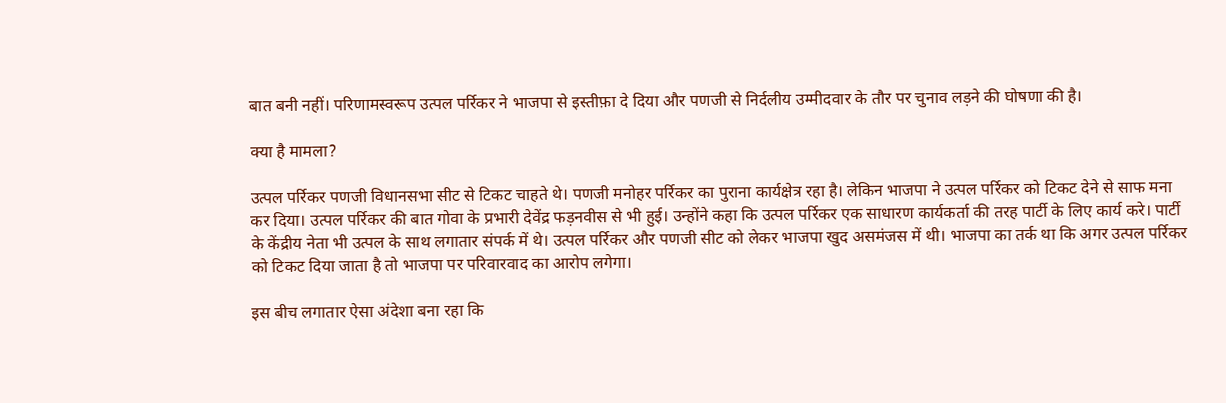बात बनी नहीं। परिणामस्वरूप उत्पल पर्रिकर ने भाजपा से इस्तीफ़ा दे दिया और पणजी से निर्दलीय उम्मीदवार के तौर पर चुनाव लड़ने की घोषणा की है।

क्या है मामला?

उत्पल पर्रिकर पणजी विधानसभा सीट से टिकट चाहते थे। पणजी मनोहर पर्रिकर का पुराना कार्यक्षेत्र रहा है। लेकिन भाजपा ने उत्पल पर्रिकर को टिकट देने से साफ मना कर दिया। उत्पल पर्रिकर की बात गोवा के प्रभारी देवेंद्र फड़नवीस से भी हुई। उन्होंने कहा कि उत्पल पर्रिकर एक साधारण कार्यकर्ता की तरह पार्टी के लिए कार्य करे। पार्टी के केंद्रीय नेता भी उत्पल के साथ लगातार संपर्क में थे। उत्पल पर्रिकर और पणजी सीट को लेकर भाजपा खुद असमंजस में थी। भाजपा का तर्क था कि अगर उत्पल पर्रिकर को टिकट दिया जाता है तो भाजपा पर परिवारवाद का आरोप लगेगा।

इस बीच लगातार ऐसा अंदेशा बना रहा कि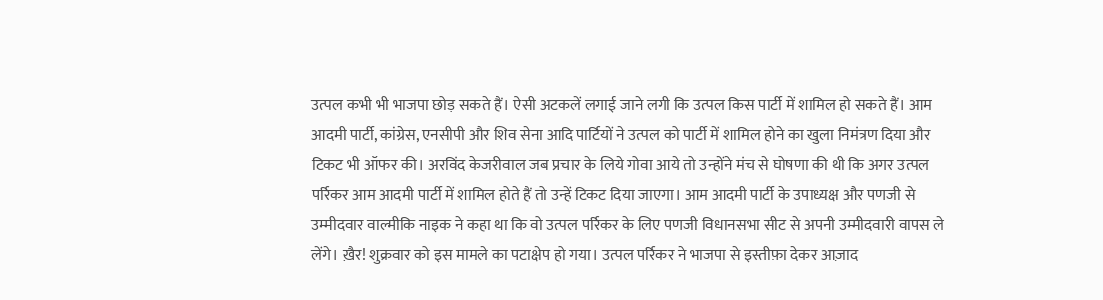उत्पल कभी भी भाजपा छोड़ सकते हैं। ऐसी अटकलें लगाई जाने लगी कि उत्पल किस पार्टी में शामिल हो सकते हैं। आम आदमी पार्टी, कांग्रेस, एनसीपी और शिव सेना आदि पार्टियों ने उत्पल को पार्टी में शामिल होने का खुला निमंत्रण दिया और टिकट भी ऑफर की। अरविंद केजरीवाल जब प्रचार के लिये गोवा आये तो उन्होंने मंच से घोषणा की थी कि अगर उत्पल पर्रिकर आम आदमी पार्टी में शामिल होते हैं तो उन्हें टिकट दिया जाएगा। आम आदमी पार्टी के उपाध्यक्ष और पणजी से उम्मीदवार वाल्मीकि नाइक ने कहा था कि वो उत्पल पर्रिकर के लिए पणजी विधानसभा सीट से अपनी उम्मीदवारी वापस ले लेंगे। ख़ैर! शुक्रवार को इस मामले का पटाक्षेप हो गया। उत्पल पर्रिकर ने भाजपा से इस्तीफ़ा देकर आज़ाद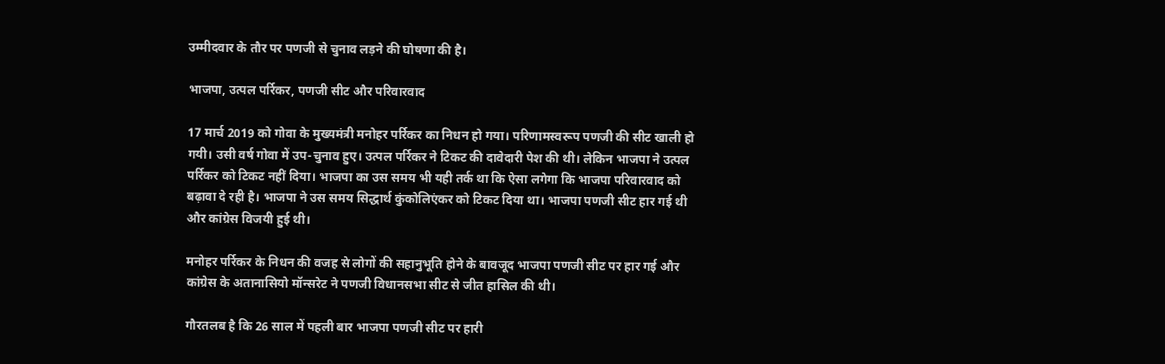उम्मीदवार के तौर पर पणजी से चुनाव लड़ने की घोषणा की है।

भाजपा, उत्पल पर्रिकर, पणजी सीट और परिवारवाद

17 मार्च 2019 को गोवा के मुख्यमंत्री मनोहर पर्रिकर का निधन हो गया। परिणामस्वरूप पणजी की सीट खाली हो गयी। उसी वर्ष गोवा में उप-चुनाव हुए। उत्पल पर्रिकर ने टिकट की दावेदारी पेश की थी। लेकिन भाजपा ने उत्पल पर्रिकर को टिकट नहीं दिया। भाजपा का उस समय भी यही तर्क था कि ऐसा लगेगा कि भाजपा परिवारवाद को बढ़ावा दे रही है। भाजपा ने उस समय सिद्धार्थ कुंकोलिएंकर को टिकट दिया था। भाजपा पणजी सीट हार गई थी और कांग्रेस विजयी हुई थी।

मनोहर पर्रिकर के निधन की वजह से लोगों की सहानुभूति होने के बावजूद भाजपा पणजी सीट पर हार गई और कांग्रेस के अतानासियो मॉन्सरेट ने पणजी विधानसभा सीट से जीत हासिल की थी।

गौरतलब है कि 26 साल में पहली बार भाजपा पणजी सीट पर हारी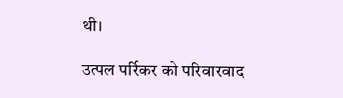थी।

उत्पल पर्रिकर को परिवारवाद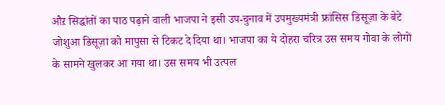औऱ सिद्धांतों का पाठ पढ़ाने वाली भाजपा ने इसी उप-चुनाव में उपमुख्यमंत्री फ्रांसिस डिसूज़ा के बेटे जोशुआ डिसूज़ा को मापुसा से टिकट दे दिया था। भाजपा का ये दोहरा चरित्र उस समय गोवा के लोगों के सामने खुलकर आ गया था। उस समय भी उत्पल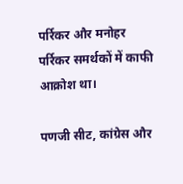पर्रिकर और मनोहर पर्रिकर समर्थकों में काफी आक्रोश था।

पणजी सीट, कांग्रेस और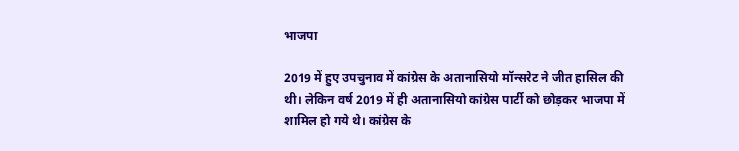भाजपा

2019 में हुए उपचुनाव में कांग्रेस के अतानासियो मॉन्सरेट ने जीत हासिल की थी। लेकिन वर्ष 2019 में ही अतानासियो कांग्रेस पार्टी को छोड़कर भाजपा में शामिल हो गये थे। कांग्रेस के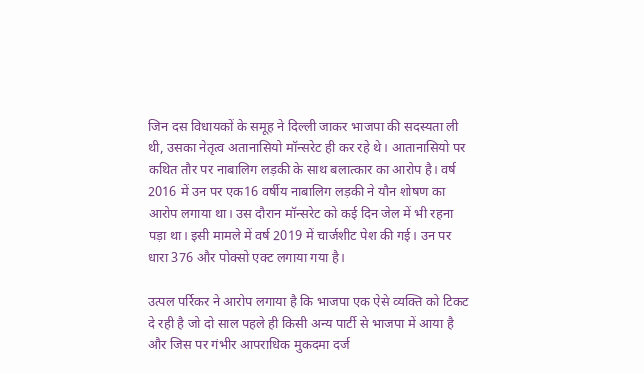जिन दस विधायकों के समूह ने दिल्ली जाकर भाजपा की सदस्यता ली थी, उसका नेतृत्व अतानासियो मॉन्सरेट ही कर रहे थे। आतानासियो पर कथित तौर पर नाबालिग लड़की के साथ बलात्कार का आरोप है। वर्ष 2016 में उन पर एक16 वर्षीय नाबालिग लड़की ने यौन शोषण का आरोप लगाया था। उस दौरान मॉन्सरेट को कई दिन जेल में भी रहना पड़ा था। इसी मामले में वर्ष 2019 में चार्जशीट पेश की गई। उन पर धारा 376 और पोक्सो एक्ट लगाया गया है।

उत्पल पर्रिकर ने आरोप लगाया है कि भाजपा एक ऐसे व्यक्ति को टिकट दे रही है जो दो साल पहले ही किसी अन्य पार्टी से भाजपा में आया है और जिस पर गंभीर आपराधिक मुकदमा दर्ज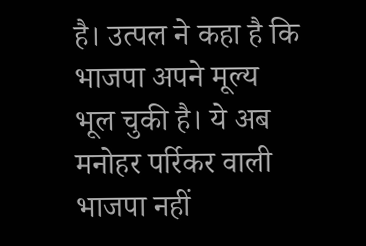है। उत्पल ने कहा है कि भाजपा अपने मूल्य भूल चुकी है। ये अब मनोहर पर्रिकर वाली भाजपा नहीं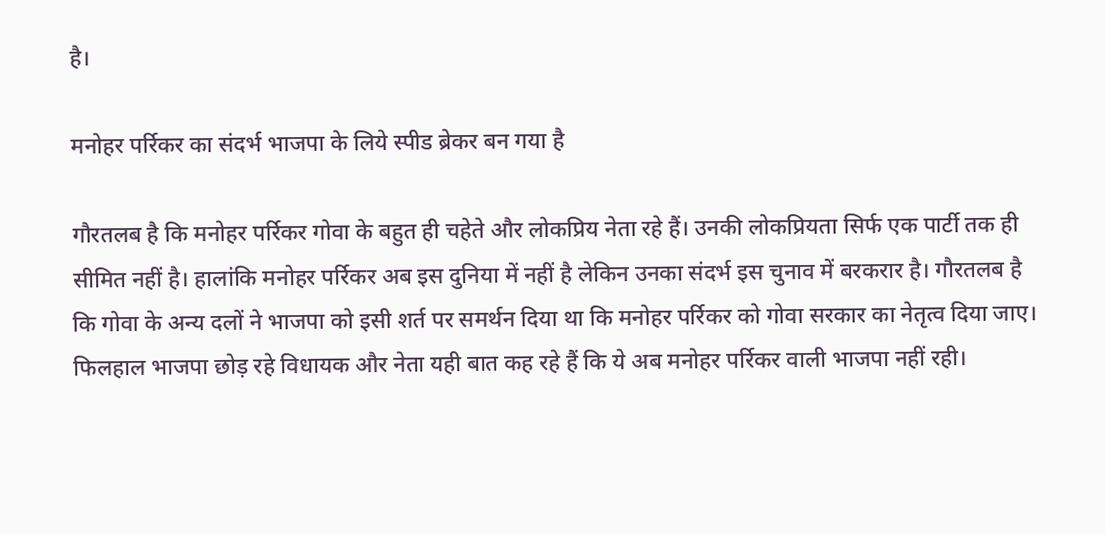है।

मनोहर पर्रिकर का संदर्भ भाजपा के लिये स्पीड ब्रेकर बन गया है

गौरतलब है कि मनोहर पर्रिकर गोवा के बहुत ही चहेते और लोकप्रिय नेता रहे हैं। उनकी लोकप्रियता सिर्फ एक पार्टी तक ही सीमित नहीं है। हालांकि मनोहर पर्रिकर अब इस दुनिया में नहीं है लेकिन उनका संदर्भ इस चुनाव में बरकरार है। गौरतलब है कि गोवा के अन्य दलों ने भाजपा को इसी शर्त पर समर्थन दिया था कि मनोहर पर्रिकर को गोवा सरकार का नेतृत्व दिया जाए। फिलहाल भाजपा छोड़ रहे विधायक और नेता यही बात कह रहे हैं कि ये अब मनोहर पर्रिकर वाली भाजपा नहीं रही।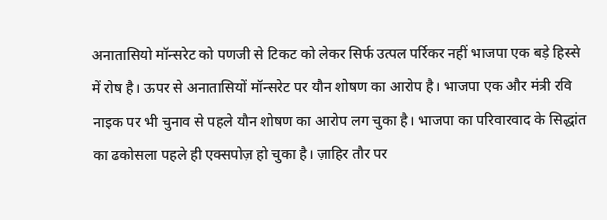अनातासियो मॉन्सरेट को पणजी से टिकट को लेकर सिर्फ उत्पल पर्रिकर नहीं भाजपा एक बड़े हिस्से में रोष है। ऊपर से अनातासियों मॉन्सरेट पर यौन शोषण का आरोप है। भाजपा एक और मंत्री रवि नाइक पर भी चुनाव से पहले यौन शोषण का आरोप लग चुका है। भाजपा का परिवारवाद के सिद्धांत का ढकोसला पहले ही एक्सपोज़ हो चुका है। ज़ाहिर तौर पर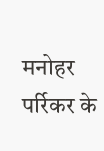मनोहर पर्रिकर के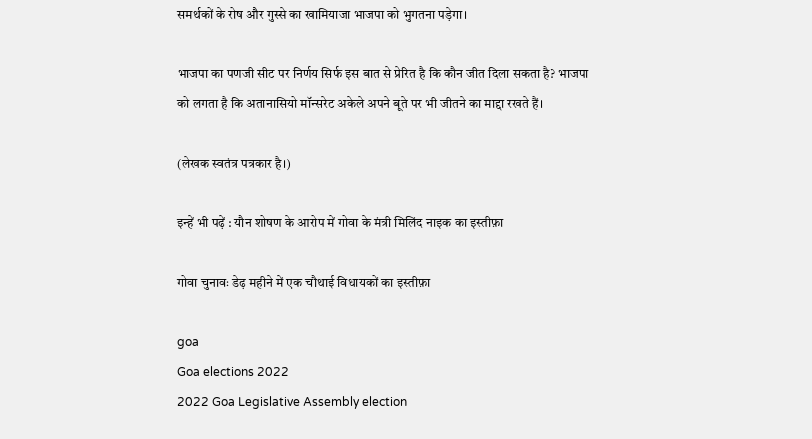समर्थकों के रोष और गुस्से का खामियाजा भाजपा को भुगतना पड़ेगा।

भाजपा का पणजी सीट पर निर्णय सिर्फ इस बात से प्रेरित है कि कौन जीत दिला सकता है? भाजपा को लगता है कि अतानासियो मॉन्सरेट अकेले अपने बूते पर भी जीतने का माद्दा रखते हैं।

(लेखक स्वतंत्र पत्रकार है।)

इन्हें भी पढ़ें : यौन शोषण के आरोप में गोवा के मंत्री मिलिंद नाइक का इस्तीफ़ा

गोवा चुनावः डेढ़ महीने में एक चौथाई विधायकों का इस्तीफ़ा

goa
Goa elections 2022
2022 Goa Legislative Assembly election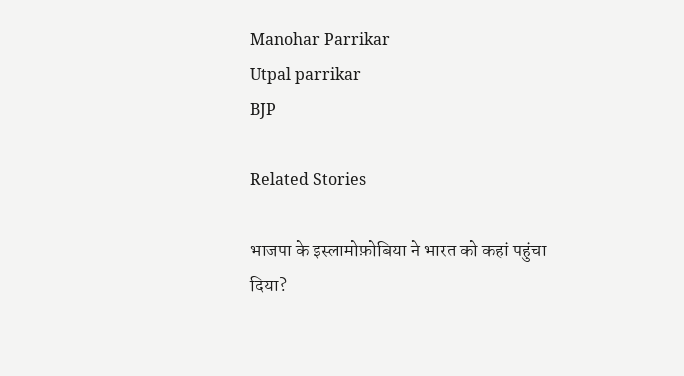Manohar Parrikar
Utpal parrikar
BJP

Related Stories

भाजपा के इस्लामोफ़ोबिया ने भारत को कहां पहुंचा दिया?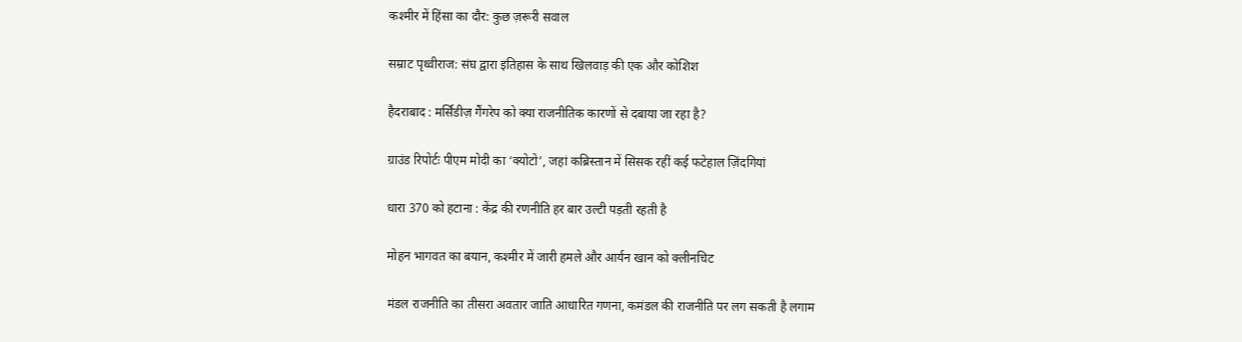कश्मीर में हिंसा का दौर: कुछ ज़रूरी सवाल

सम्राट पृथ्वीराज: संघ द्वारा इतिहास के साथ खिलवाड़ की एक और कोशिश

हैदराबाद : मर्सिडीज़ गैंगरेप को क्या राजनीतिक कारणों से दबाया जा रहा है?

ग्राउंड रिपोर्टः पीएम मोदी का ‘क्योटो’, जहां कब्रिस्तान में सिसक रहीं कई फटेहाल ज़िंदगियां

धारा 370 को हटाना : केंद्र की रणनीति हर बार उल्टी पड़ती रहती है

मोहन भागवत का बयान, कश्मीर में जारी हमले और आर्यन खान को क्लीनचिट

मंडल राजनीति का तीसरा अवतार जाति आधारित गणना, कमंडल की राजनीति पर लग सकती है लगाम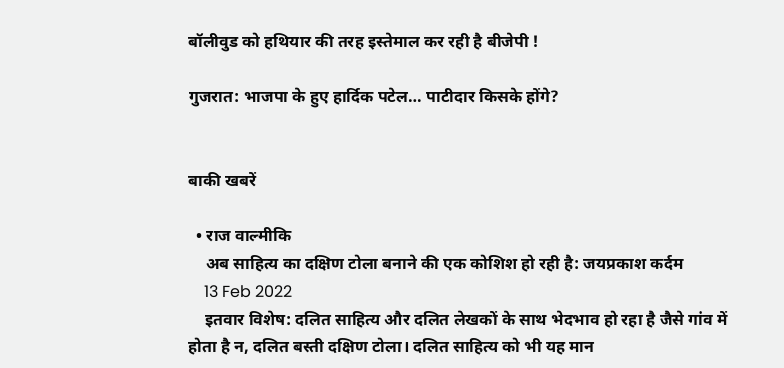बॉलीवुड को हथियार की तरह इस्तेमाल कर रही है बीजेपी !

गुजरात: भाजपा के हुए हार्दिक पटेल… पाटीदार किसके होंगे?


बाकी खबरें

  • राज वाल्मीकि
    अब साहित्य का दक्षिण टोला बनाने की एक कोशिश हो रही है: जयप्रकाश कर्दम
    13 Feb 2022
    इतवार विशेष: दलित साहित्य और दलित लेखकों के साथ भेदभाव हो रहा है जैसे गांव में होता है न, दलित बस्ती दक्षिण टोला। दलित साहित्य को भी यह मान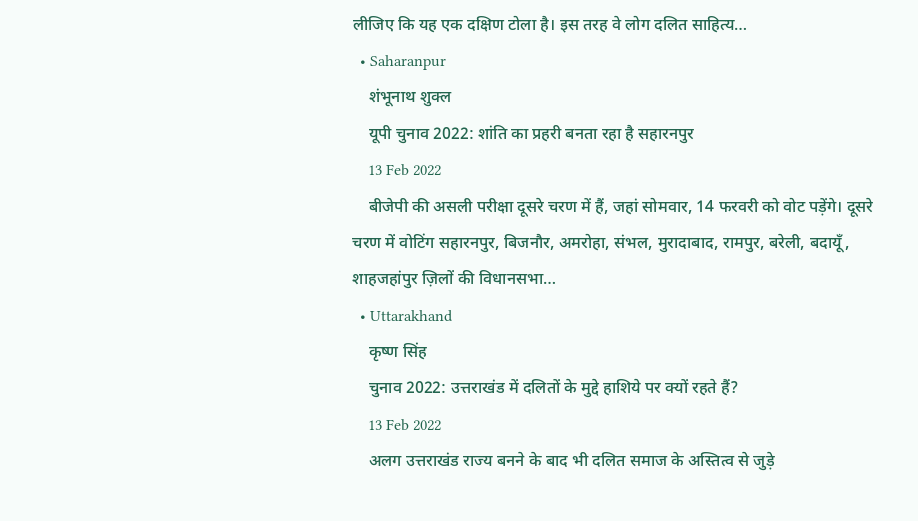लीजिए कि यह एक दक्षिण टोला है। इस तरह वे लोग दलित साहित्य…
  • Saharanpur
    शंभूनाथ शुक्ल
    यूपी चुनाव 2022: शांति का प्रहरी बनता रहा है सहारनपुर
    13 Feb 2022
    बीजेपी की असली परीक्षा दूसरे चरण में हैं, जहां सोमवार, 14 फरवरी को वोट पड़ेंगे। दूसरे चरण में वोटिंग सहारनपुर, बिजनौर, अमरोहा, संभल, मुरादाबाद, रामपुर, बरेली, बदायूँ, शाहजहांपुर ज़िलों की विधानसभा…
  • Uttarakhand
    कृष्ण सिंह
    चुनाव 2022: उत्तराखंड में दलितों के मुद्दे हाशिये पर क्यों रहते हैं?
    13 Feb 2022
    अलग उत्तराखंड राज्य बनने के बाद भी दलित समाज के अस्तित्व से जुड़े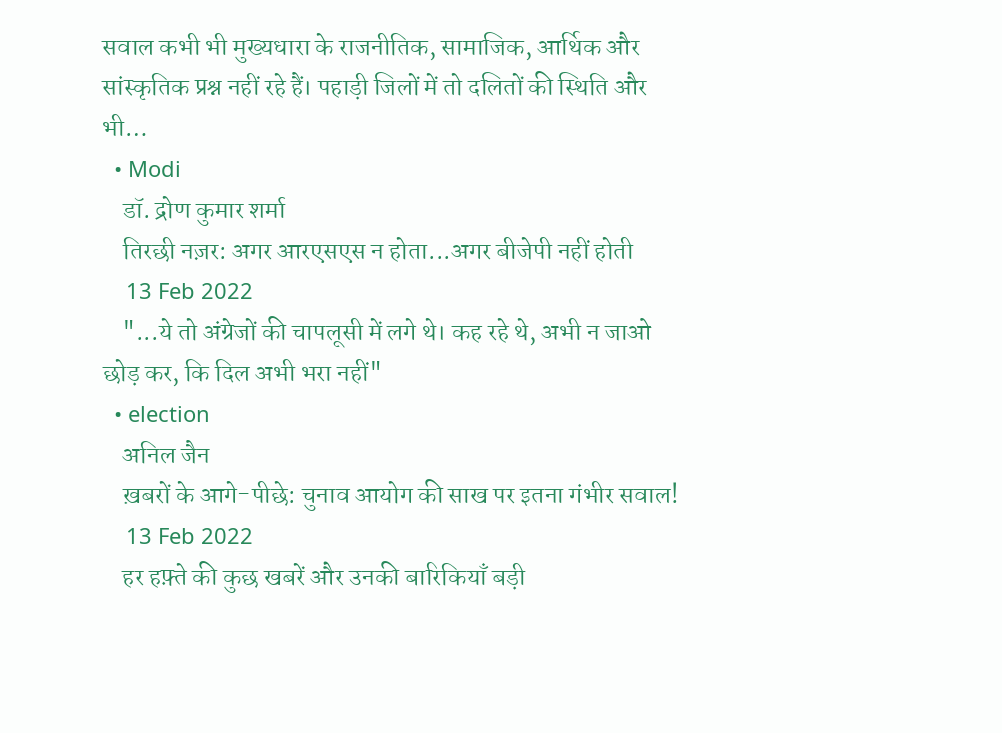सवाल कभी भी मुख्यधारा के राजनीतिक, सामाजिक, आर्थिक और सांस्कृतिक प्रश्न नहीं रहे हैं। पहाड़ी जिलों में तो दलितों की स्थिति और भी…
  • Modi
    डॉ. द्रोण कुमार शर्मा
    तिरछी नज़र: अगर आरएसएस न होता...अगर बीजेपी नहीं होती
    13 Feb 2022
    "...ये तो अंग्रेजों की चापलूसी में लगे थे। कह रहे थे, अभी न जाओ छोड़ कर, कि दिल अभी भरा नहीं"
  • election
    अनिल जैन
    ख़बरों के आगे-पीछे: चुनाव आयोग की साख पर इतना गंभीर सवाल!
    13 Feb 2022
    हर हफ़्ते की कुछ खबरें और उनकी बारिकियाँ बड़ी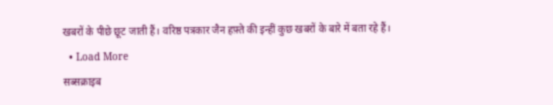खबरों के पीछे छूट जाती हैं। वरिष्ठ पत्रकार जैन हफ़्ते की इन्हीं कुछ खबरों के बारे में बता रहे हैं।
  • Load More
सब्सक्राइब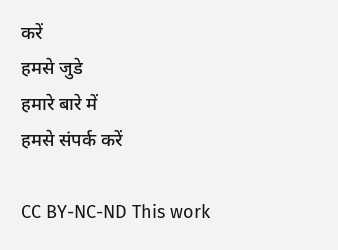करें
हमसे जुडे
हमारे बारे में
हमसे संपर्क करें

CC BY-NC-ND This work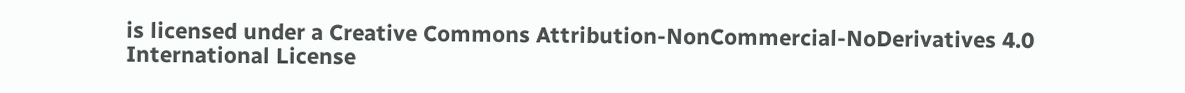is licensed under a Creative Commons Attribution-NonCommercial-NoDerivatives 4.0 International License